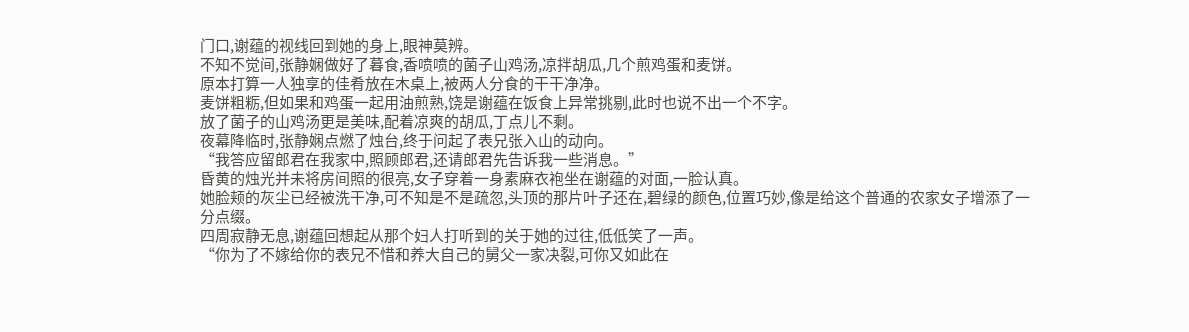门口,谢蕴的视线回到她的身上,眼神莫辨。
不知不觉间,张静娴做好了暮食,香喷喷的菌子山鸡汤,凉拌胡瓜,几个煎鸡蛋和麦饼。
原本打算一人独享的佳肴放在木桌上,被两人分食的干干净净。
麦饼粗粝,但如果和鸡蛋一起用油煎熟,饶是谢蕴在饭食上异常挑剔,此时也说不出一个不字。
放了菌子的山鸡汤更是美味,配着凉爽的胡瓜,丁点儿不剩。
夜幕降临时,张静娴点燃了烛台,终于问起了表兄张入山的动向。
“我答应留郎君在我家中,照顾郎君,还请郎君先告诉我一些消息。”
昏黄的烛光并未将房间照的很亮,女子穿着一身素麻衣袍坐在谢蕴的对面,一脸认真。
她脸颊的灰尘已经被洗干净,可不知是不是疏忽,头顶的那片叶子还在,碧绿的颜色,位置巧妙,像是给这个普通的农家女子增添了一分点缀。
四周寂静无息,谢蕴回想起从那个妇人打听到的关于她的过往,低低笑了一声。
“你为了不嫁给你的表兄不惜和养大自己的舅父一家决裂,可你又如此在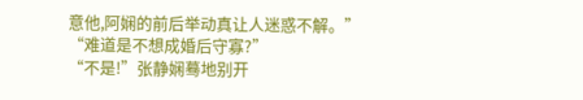意他,阿娴的前后举动真让人迷惑不解。”
“难道是不想成婚后守寡?”
“不是!”张静娴蓦地别开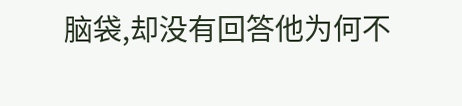脑袋,却没有回答他为何不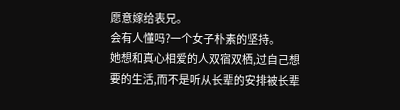愿意嫁给表兄。
会有人懂吗?一个女子朴素的坚持。
她想和真心相爱的人双宿双栖,过自己想要的生活,而不是听从长辈的安排被长辈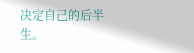决定自己的后半生。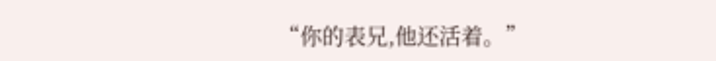“你的表兄,他还活着。”